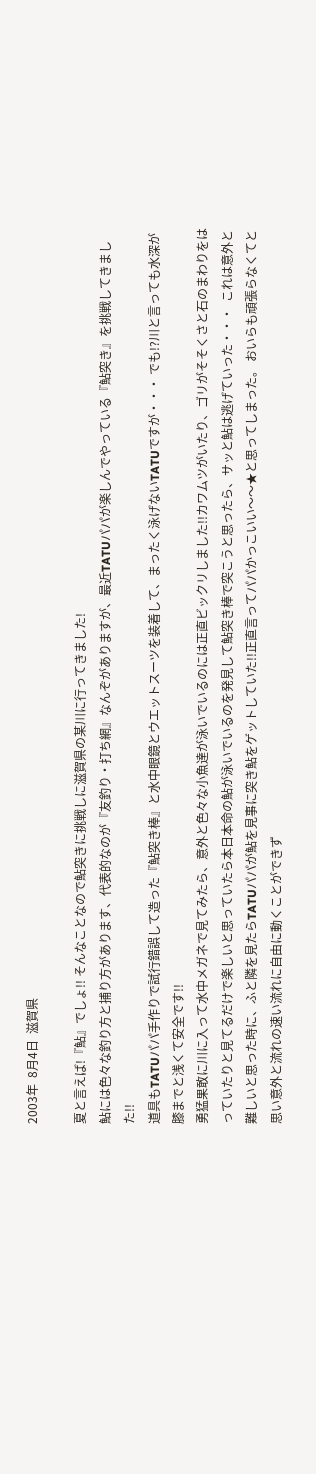2003年  8月4日  滋賀県

夏と言えば!『鮎』でしょ!! そんなことなので鮎突きに挑戦しに滋賀県の某川に行ってきました!
鮎には色々な釣り方と捕り方があります、代表的なのが『友釣り・打ち網』なんぞがありますが、最近TATUパパが楽しんでやっている『鮎突き』を挑戦してきました!!
道具もTATUパパ手作りで試行錯誤して造った『鮎突き棒』と水中眼鏡とウエットスーツを装着して、まったく泳げないTATUですが・・・ でも!?川と言っても水深が膝までと浅くて安全です!!
勇猛果敢に川に入って水中メガネで見てみたら、意外と色々な小魚達が泳いでいるのには正直ビックリしました!!カワムツがいたり、ゴリがそそくさと石のまわりをはっていたりと見てるだけで楽しいと思っていたら本日本命の鮎が泳いでいるのを発見して鮎突き棒で突こうと思ったら、サッと鮎は逃げていった・・・  これは意外と難しいと思った時に、ふと隣を見たらTATUパパが鮎を見事に突き鮎をゲットしていた!!正直言ってパパかっこいい〜〜★と思ってしまった。 おいらも頑張らなくてと思い意外と流れの速い流れに自由に動くことができず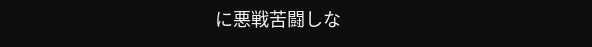に悪戦苦闘しな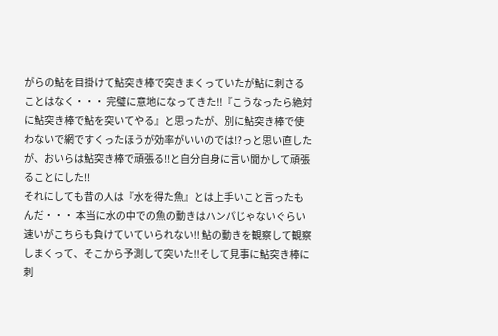がらの鮎を目掛けて鮎突き棒で突きまくっていたが鮎に刺さることはなく・・・ 完璧に意地になってきた!!『こうなったら絶対に鮎突き棒で鮎を突いてやる』と思ったが、別に鮎突き棒で使わないで網ですくったほうが効率がいいのでは!?っと思い直したが、おいらは鮎突き棒で頑張る!!と自分自身に言い聞かして頑張ることにした!!
それにしても昔の人は『水を得た魚』とは上手いこと言ったもんだ・・・ 本当に水の中での魚の動きはハンパじゃないぐらい速いがこちらも負けていていられない!! 鮎の動きを観察して観察しまくって、そこから予測して突いた!!そして見事に鮎突き棒に刺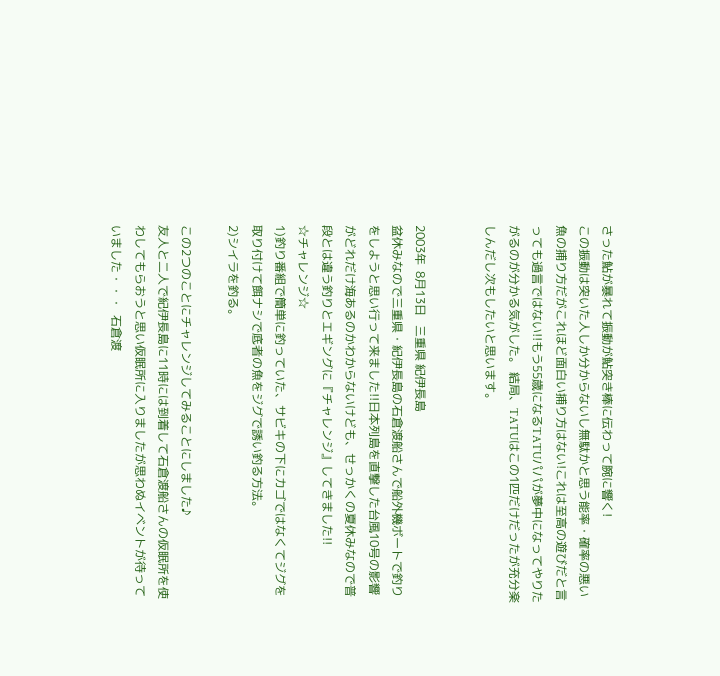さった鮎が暴れて振動が鮎突き棒に伝わって腕に響く!
この振動は突いた人しか分からないし無駄かと思う能率・確率の悪い魚の捕り方だがこれほど面白い捕り方はない!これは至高の遊びだと言っても過言ではない!!もう55歳になるTATUパパが夢中になってやりたがるのが分かる気がした。 結局、TATUはこの1匹だけだったが充分楽しんだし次もしたいと思います。


2003年  8月13日   三重県 紀伊長島
盆休みなので三重県・紀伊長島の石倉渡船さんで船外機ボートで釣りをしようと思い行って来ました!!日本列島を直撃した台風10号の影響がどれだけ海あるのかわからないけども、せっかくの夏休みなので普段とは違う釣りとエギングに『チャレンジ』してきました!!
☆チャレンジ☆
1)釣り番組で簡単に釣っていた、サビキの下にカゴではなくてジグを取り付けて餌ナシで底者の魚をジグで誘い釣る方法。
2)シイラを釣る。

この2つのことにチャレンジしてみることにしました♪
友人と二人で紀伊長島に11時には到着して石倉渡船さんの仮眠所を使わしてもらおうと思い仮眠所に入りましたが思わぬイベントが待っていました・・・  石倉渡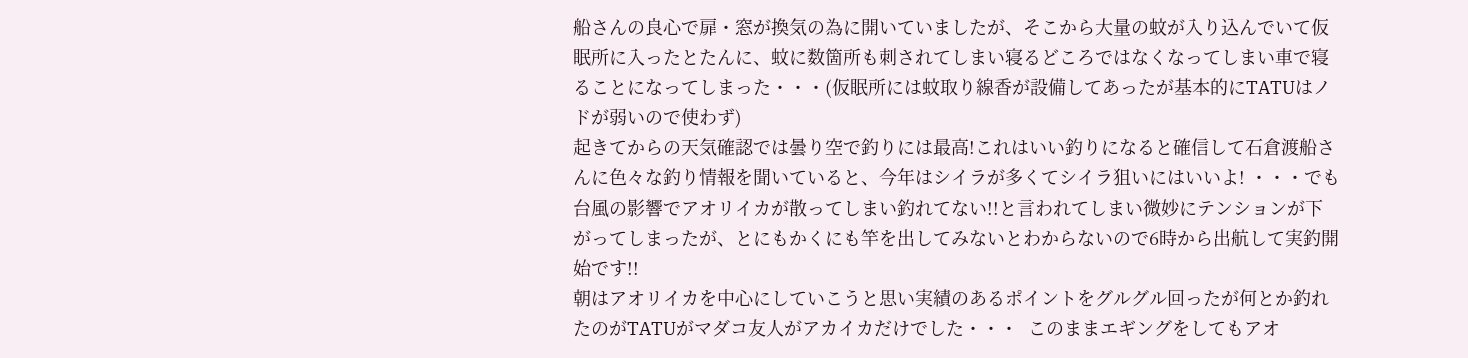船さんの良心で扉・窓が換気の為に開いていましたが、そこから大量の蚊が入り込んでいて仮眠所に入ったとたんに、蚊に数箇所も刺されてしまい寝るどころではなくなってしまい車で寝ることになってしまった・・・(仮眠所には蚊取り線香が設備してあったが基本的にTATUはノドが弱いので使わず)
起きてからの天気確認では曇り空で釣りには最高!これはいい釣りになると確信して石倉渡船さんに色々な釣り情報を聞いていると、今年はシイラが多くてシイラ狙いにはいいよ! ・・・でも台風の影響でアオリイカが散ってしまい釣れてない!!と言われてしまい微妙にテンションが下がってしまったが、とにもかくにも竿を出してみないとわからないので6時から出航して実釣開始です!!
朝はアオリイカを中心にしていこうと思い実績のあるポイントをグルグル回ったが何とか釣れたのがTATUがマダコ友人がアカイカだけでした・・・  このままエギングをしてもアオ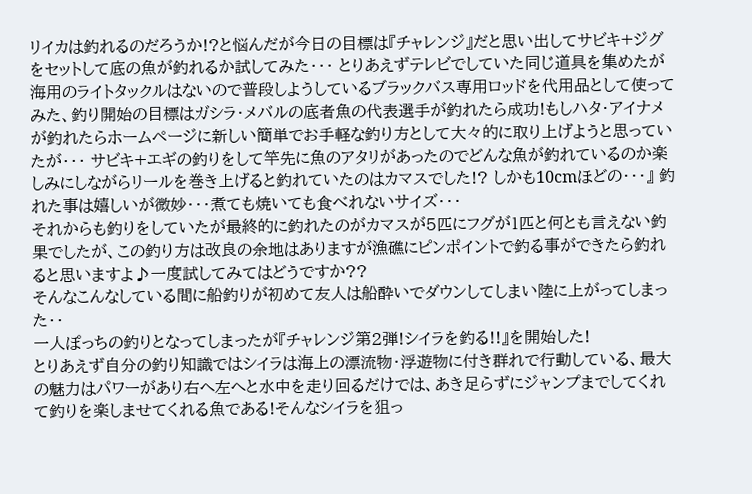リイカは釣れるのだろうか!?と悩んだが今日の目標は『チャレンジ』だと思い出してサビキ+ジグをセットして底の魚が釣れるか試してみた・・・ とりあえずテレビでしていた同じ道具を集めたが海用のライトタックルはないので普段しようしているブラックバス専用ロッドを代用品として使ってみた、釣り開始の目標はガシラ・メバルの底者魚の代表選手が釣れたら成功!もしハタ・アイナメが釣れたらホームページに新しい簡単でお手軽な釣り方として大々的に取り上げようと思っていたが・・・ サビキ+エギの釣りをして竿先に魚のアタリがあったのでどんな魚が釣れているのか楽しみにしながらリールを巻き上げると釣れていたのはカマスでした!? しかも10cmほどの・・・』 釣れた事は嬉しいが微妙・・・煮ても焼いても食べれないサイズ・・・
それからも釣りをしていたが最終的に釣れたのがカマスが5匹にフグが1匹と何とも言えない釣果でしたが、この釣り方は改良の余地はありますが漁礁にピンポイントで釣る事ができたら釣れると思いますよ♪一度試してみてはどうですか??
そんなこんなしている間に船釣りが初めて友人は船酔いでダウンしてしまい陸に上がってしまった・・
一人ぽっちの釣りとなってしまったが『チャレンジ第2弾!シイラを釣る!!』を開始した!
とりあえず自分の釣り知識ではシイラは海上の漂流物・浮遊物に付き群れで行動している、最大の魅力はパワーがあり右へ左へと水中を走り回るだけでは、あき足らずにジャンプまでしてくれて釣りを楽しませてくれる魚である!そんなシイラを狙っ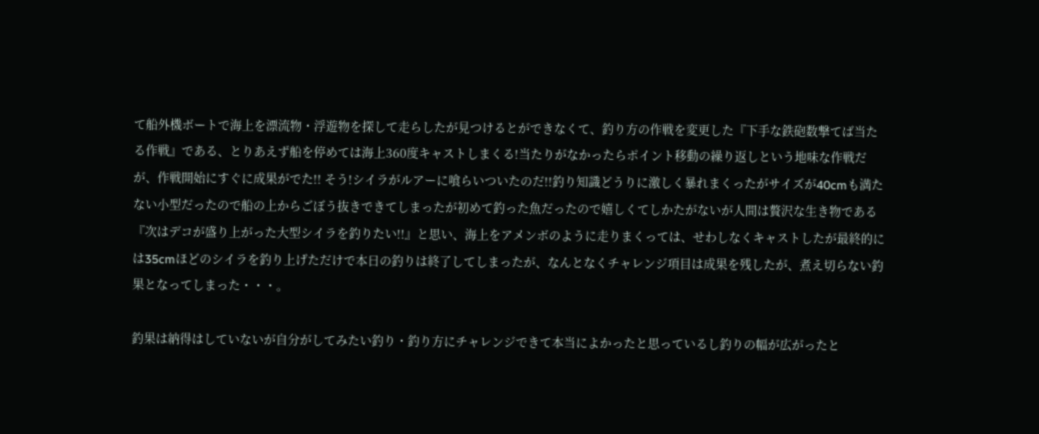て船外機ボートで海上を漂流物・浮遊物を探して走らしたが見つけるとができなくて、釣り方の作戦を変更した『下手な鉄砲数撃てば当たる作戦』である、とりあえず船を停めては海上360度キャストしまくる!当たりがなかったらポイント移動の繰り返しという地味な作戦だが、作戦開始にすぐに成果がでた!! そう!シイラがルアーに喰らいついたのだ!!釣り知識どうりに激しく暴れまくったがサイズが40cmも満たない小型だったので船の上からごぼう抜きできてしまったが初めて釣った魚だったので嬉しくてしかたがないが人間は贅沢な生き物である『次はデコが盛り上がった大型シイラを釣りたい!!』と思い、海上をアメンボのように走りまくっては、せわしなくキャストしたが最終的には35cmほどのシイラを釣り上げただけで本日の釣りは終了してしまったが、なんとなくチャレンジ項目は成果を残したが、煮え切らない釣果となってしまった・・・。

釣果は納得はしていないが自分がしてみたい釣り・釣り方にチャレンジできて本当によかったと思っているし釣りの幅が広がったと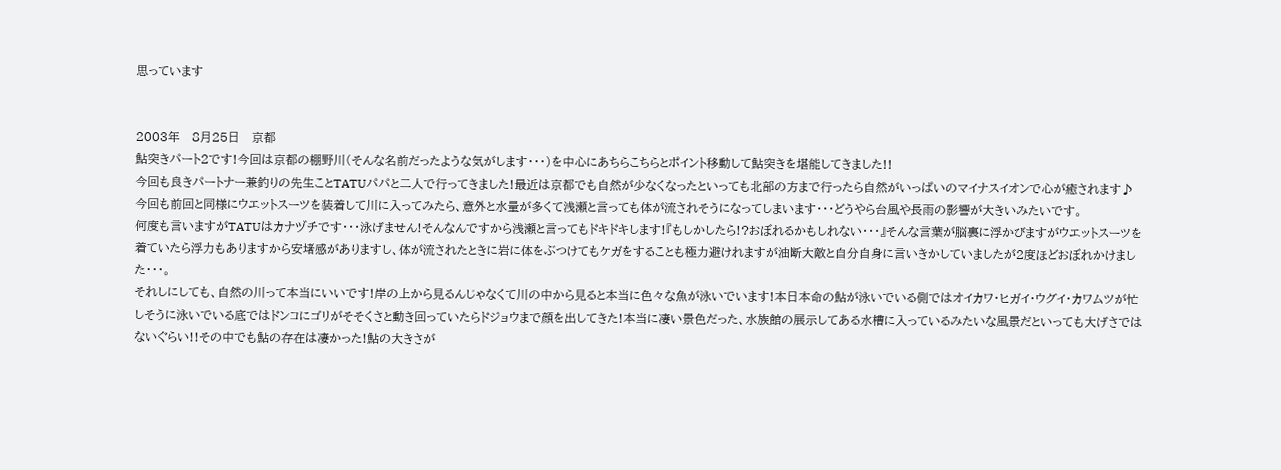思っています


2003年   8月25日   京都
鮎突きパート2です!今回は京都の棚野川(そんな名前だったような気がします・・・)を中心にあちらこちらとポイント移動して鮎突きを堪能してきました!!
今回も良きパートナー兼釣りの先生ことTATUパパと二人で行ってきました!最近は京都でも自然が少なくなったといっても北部の方まで行ったら自然がいっぱいのマイナスイオンで心が癒されます♪
今回も前回と同様にウエットスーツを装着して川に入ってみたら、意外と水量が多くて浅瀬と言っても体が流されそうになってしまいます・・・どうやら台風や長雨の影響が大きいみたいです。
何度も言いますがTATUはカナヅチです・・・泳げません!そんなんですから浅瀬と言ってもドキドキします!『もしかしたら!?おぼれるかもしれない・・・』そんな言葉が脳裏に浮かびますがウエットスーツを着ていたら浮力もありますから安堵感がありますし、体が流されたときに岩に体をぶつけてもケガをすることも極力避けれますが油断大敵と自分自身に言いきかしていましたが2度ほどおぼれかけました・・・。
それしにしても、自然の川って本当にいいです!岸の上から見るんじゃなくて川の中から見ると本当に色々な魚が泳いでいます!本日本命の鮎が泳いでいる側ではオイカワ・ヒガイ・ウグイ・カワムツが忙しそうに泳いでいる底ではドンコにゴリがそそくさと動き回っていたらドジョウまで顔を出してきた!本当に凄い景色だった、水族館の展示してある水槽に入っているみたいな風景だといっても大げさではないぐらい!!その中でも鮎の存在は凄かった!鮎の大きさが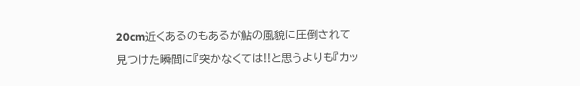20cm近くあるのもあるが鮎の風貌に圧倒されて見つけた瞬間に『突かなくては!!と思うよりも『カッ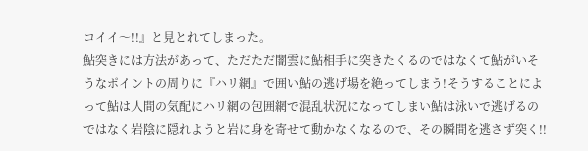コイイ〜!!』と見とれてしまった。
鮎突きには方法があって、ただただ闇雲に鮎相手に突きたくるのではなくて鮎がいそうなポイントの周りに『ハリ網』で囲い鮎の逃げ場を絶ってしまう!そうすることによって鮎は人間の気配にハリ網の包囲網で混乱状況になってしまい鮎は泳いで逃げるのではなく岩陰に隠れようと岩に身を寄せて動かなくなるので、その瞬間を逃さず突く!!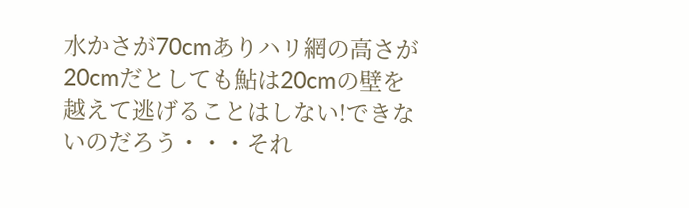水かさが70cmありハリ網の高さが20cmだとしても鮎は20cmの壁を越えて逃げることはしない!できないのだろう・・・それ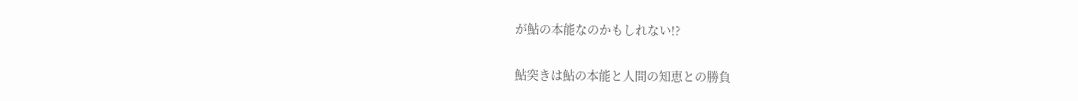が鮎の本能なのかもしれない!?

鮎突きは鮎の本能と人間の知恵との勝負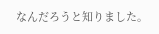なんだろうと知りました。